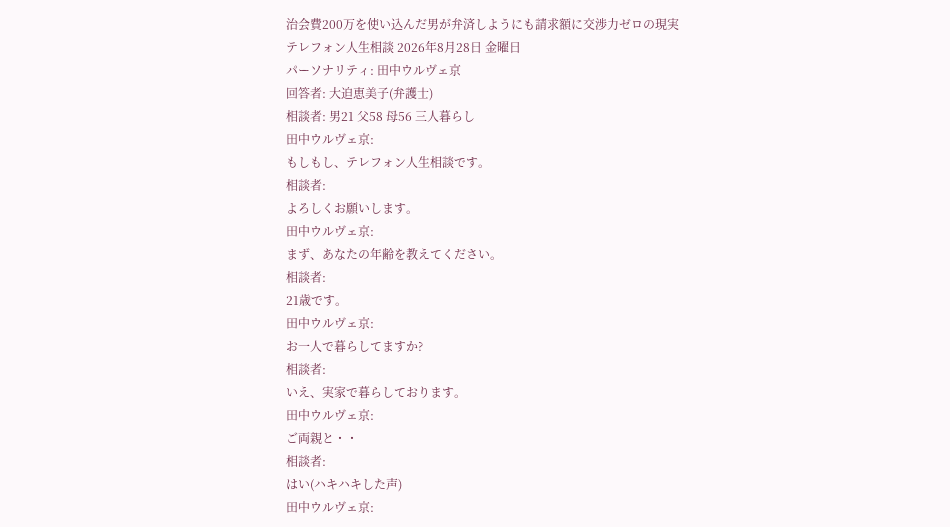治会費200万を使い込んだ男が弁済しようにも請求額に交渉力ゼロの現実
テレフォン人生相談 2026年8月28日 金曜日
パーソナリティ: 田中ウルヴェ京
回答者: 大迫恵美子(弁護士)
相談者: 男21 父58 母56 三人暮らし
田中ウルヴェ京:
もしもし、テレフォン人生相談です。
相談者:
よろしくお願いします。
田中ウルヴェ京:
まず、あなたの年齢を教えてください。
相談者:
21歳です。
田中ウルヴェ京:
お一人で暮らしてますか?
相談者:
いえ、実家で暮らしております。
田中ウルヴェ京:
ご両親と・・
相談者:
はい(ハキハキした声)
田中ウルヴェ京: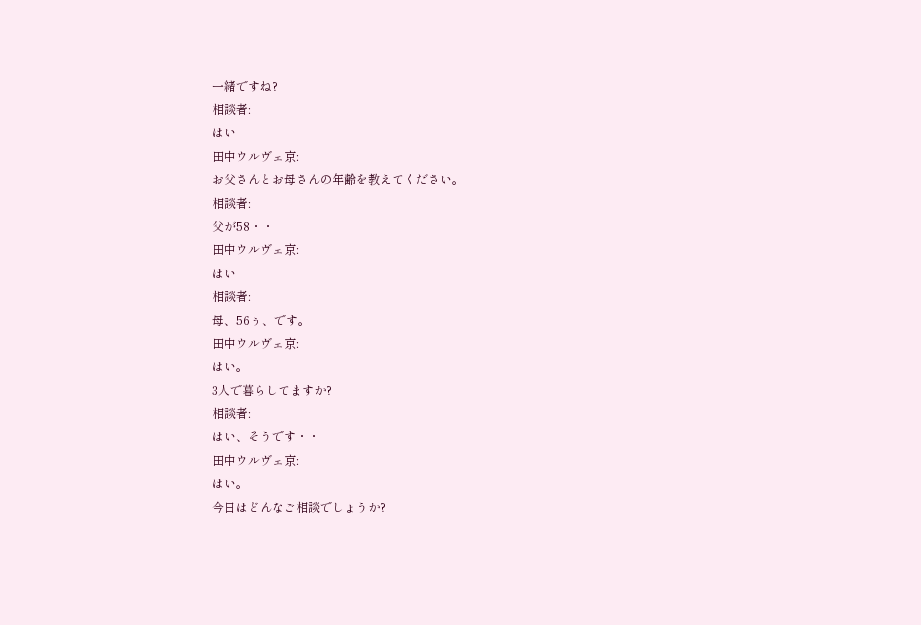一緒ですね?
相談者:
はい
田中ウルヴェ京:
お父さんとお母さんの年齢を教えてください。
相談者:
父が58・・
田中ウルヴェ京:
はい
相談者:
母、56ぅ、です。
田中ウルヴェ京:
はい。
3人で暮らしてますか?
相談者:
はい、そうです・・
田中ウルヴェ京:
はい。
今日はどんなご相談でしょうか?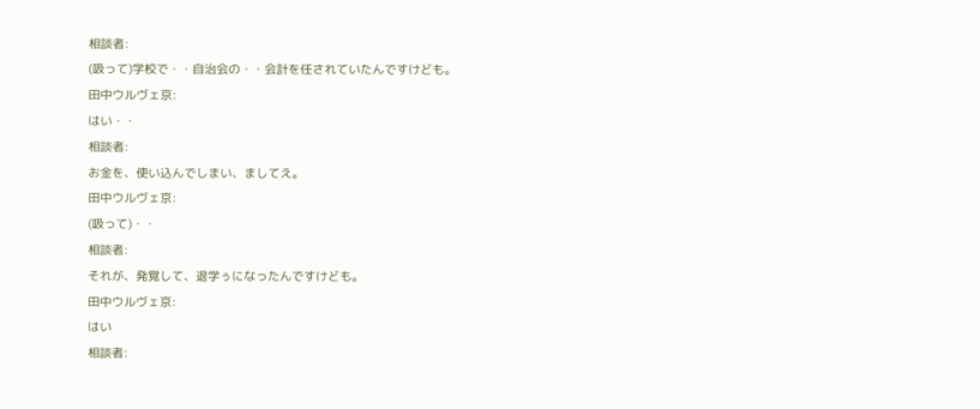相談者:
(吸って)学校で・・自治会の・・会計を任されていたんですけども。
田中ウルヴェ京:
はい・・
相談者:
お金を、使い込んでしまい、ましてえ。
田中ウルヴェ京:
(吸って)・・
相談者:
それが、発覚して、退学ぅになったんですけども。
田中ウルヴェ京:
はい
相談者: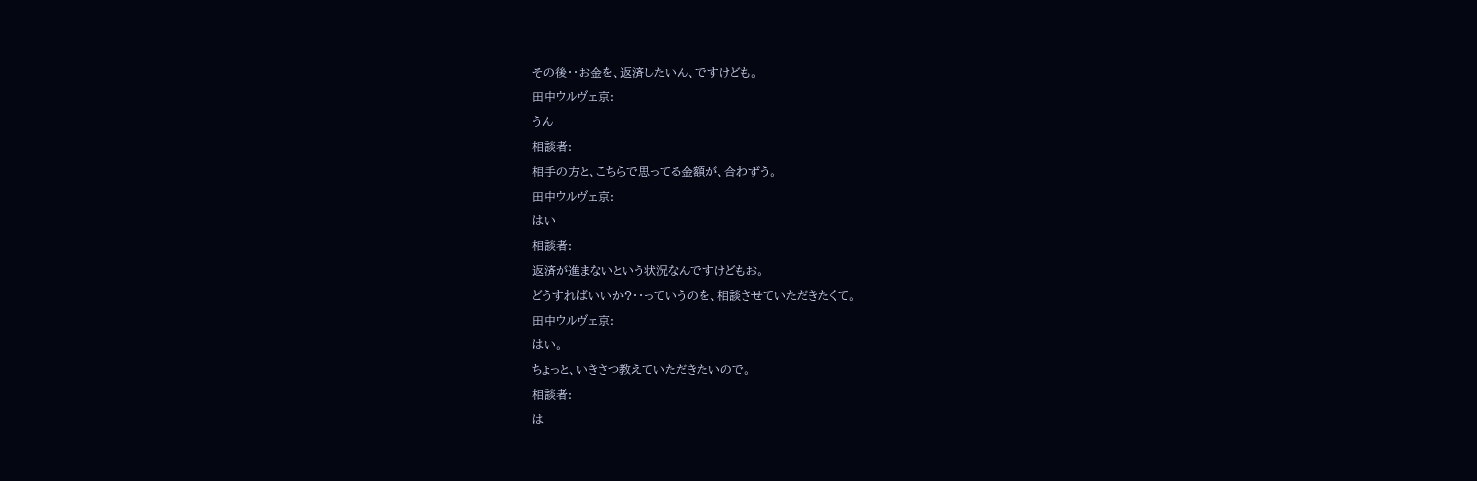その後・・お金を、返済したいん、ですけども。
田中ウルヴェ京:
うん
相談者:
相手の方と、こちらで思ってる金額が、合わずう。
田中ウルヴェ京:
はい
相談者:
返済が進まないという状況なんですけどもお。
どうすればいいか?・・っていうのを、相談させていただきたくて。
田中ウルヴェ京:
はい。
ちょっと、いきさつ教えていただきたいので。
相談者:
は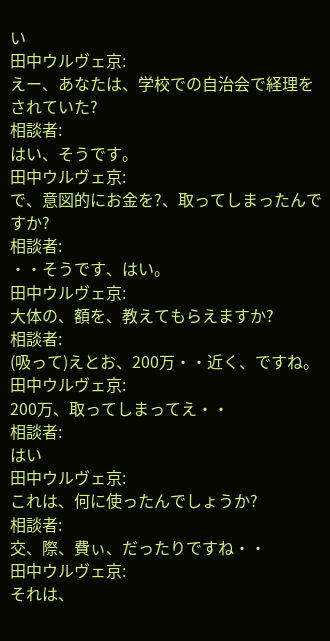い
田中ウルヴェ京:
えー、あなたは、学校での自治会で経理をされていた?
相談者:
はい、そうです。
田中ウルヴェ京:
で、意図的にお金を?、取ってしまったんですか?
相談者:
・・そうです、はい。
田中ウルヴェ京:
大体の、額を、教えてもらえますか?
相談者:
(吸って)えとお、200万・・近く、ですね。
田中ウルヴェ京:
200万、取ってしまってえ・・
相談者:
はい
田中ウルヴェ京:
これは、何に使ったんでしょうか?
相談者:
交、際、費ぃ、だったりですね・・
田中ウルヴェ京:
それは、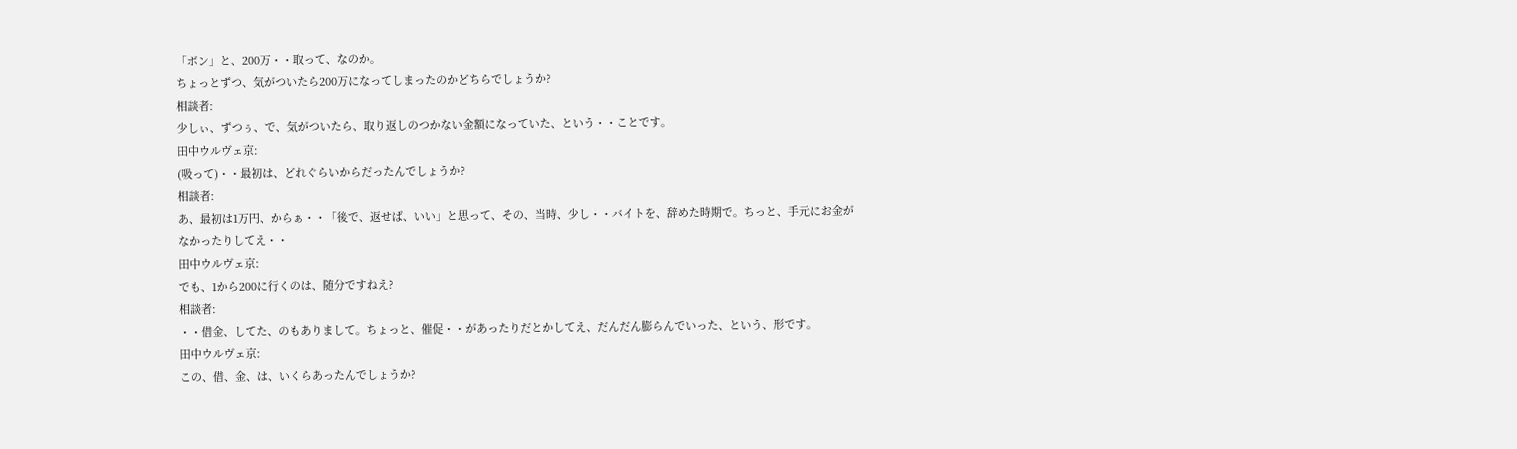「ボン」と、200万・・取って、なのか。
ちょっとずつ、気がついたら200万になってしまったのかどちらでしょうか?
相談者:
少しぃ、ずつぅ、で、気がついたら、取り返しのつかない金額になっていた、という・・ことです。
田中ウルヴェ京:
(吸って)・・最初は、どれぐらいからだったんでしょうか?
相談者:
あ、最初は1万円、からぁ・・「後で、返せば、いい」と思って、その、当時、少し・・バイトを、辞めた時期で。ちっと、手元にお金がなかったりしてえ・・
田中ウルヴェ京:
でも、1から200に行くのは、随分ですねえ?
相談者:
・・借金、してた、のもありまして。ちょっと、催促・・があったりだとかしてえ、だんだん膨らんでいった、という、形です。
田中ウルヴェ京:
この、借、金、は、いくらあったんでしょうか?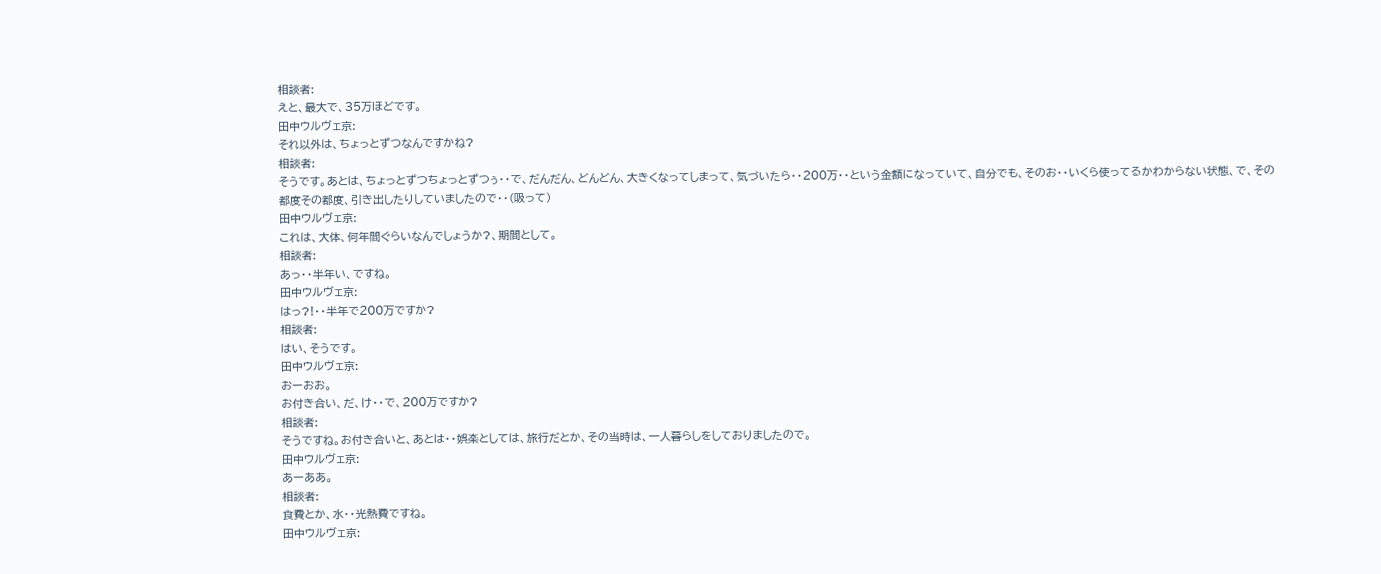相談者:
えと、最大で、35万ほどです。
田中ウルヴェ京:
それ以外は、ちょっとずつなんですかね?
相談者:
そうです。あとは、ちょっとずつちょっとずつぅ・・で、だんだん、どんどん、大きくなってしまって、気づいたら・・200万・・という金額になっていて、自分でも、そのお・・いくら使ってるかわからない状態、で、その都度その都度、引き出したりしていましたので・・(吸って)
田中ウルヴェ京:
これは、大体、何年間ぐらいなんでしょうか?、期間として。
相談者:
あっ・・半年い、ですね。
田中ウルヴェ京:
はっ?!・・半年で200万ですか?
相談者:
はい、そうです。
田中ウルヴェ京:
おーおお。
お付き合い、だ、け・・で、200万ですか?
相談者:
そうですね。お付き合いと、あとは・・娯楽としては、旅行だとか、その当時は、一人暮らしをしておりましたので。
田中ウルヴェ京:
あーああ。
相談者:
食費とか、水・・光熱費ですね。
田中ウルヴェ京: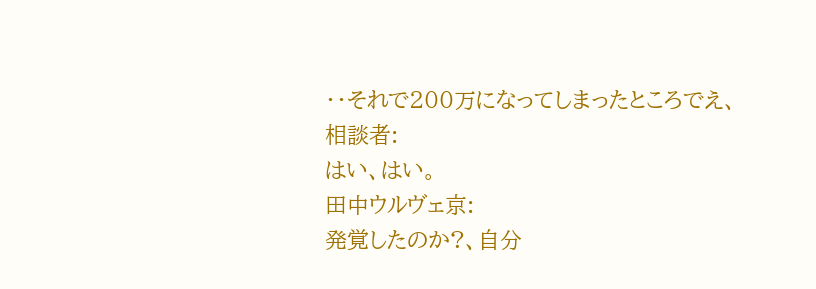・・それで200万になってしまったところでえ、
相談者:
はい、はい。
田中ウルヴェ京:
発覚したのか?、自分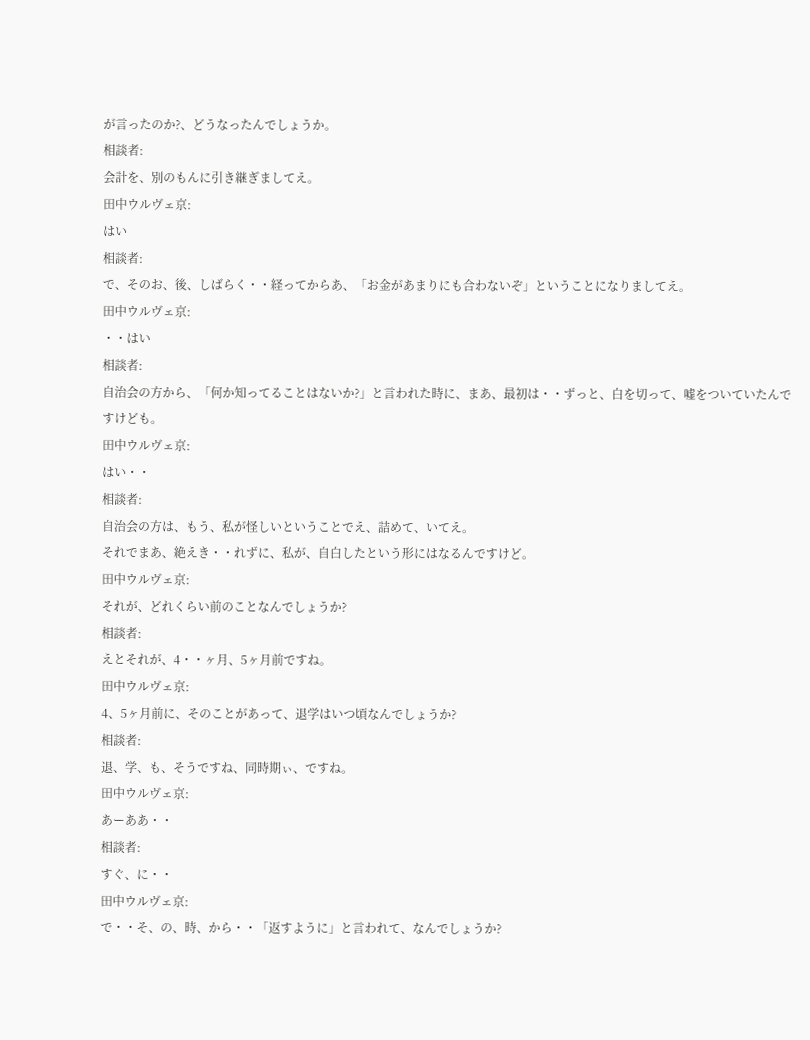が言ったのか?、どうなったんでしょうか。
相談者:
会計を、別のもんに引き継ぎましてえ。
田中ウルヴェ京:
はい
相談者:
で、そのお、後、しばらく・・経ってからあ、「お金があまりにも合わないぞ」ということになりましてえ。
田中ウルヴェ京:
・・はい
相談者:
自治会の方から、「何か知ってることはないか?」と言われた時に、まあ、最初は・・ずっと、白を切って、嘘をついていたんですけども。
田中ウルヴェ京:
はい・・
相談者:
自治会の方は、もう、私が怪しいということでえ、詰めて、いてえ。
それでまあ、絶えき・・れずに、私が、自白したという形にはなるんですけど。
田中ウルヴェ京:
それが、どれくらい前のことなんでしょうか?
相談者:
えとそれが、4・・ヶ月、5ヶ月前ですね。
田中ウルヴェ京:
4、5ヶ月前に、そのことがあって、退学はいつ頃なんでしょうか?
相談者:
退、学、も、そうですね、同時期ぃ、ですね。
田中ウルヴェ京:
あーああ・・
相談者:
すぐ、に・・
田中ウルヴェ京:
で・・そ、の、時、から・・「返すように」と言われて、なんでしょうか?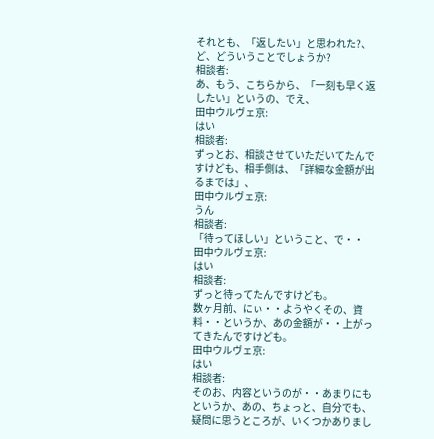それとも、「返したい」と思われた?、ど、どういうことでしょうか?
相談者:
あ、もう、こちらから、「一刻も早く返したい」というの、でえ、
田中ウルヴェ京:
はい
相談者:
ずっとお、相談させていただいてたんですけども、相手側は、「詳細な金額が出るまでは」、
田中ウルヴェ京:
うん
相談者:
「待ってほしい」ということ、で・・
田中ウルヴェ京:
はい
相談者:
ずっと待ってたんですけども。
数ヶ月前、にぃ・・ようやくその、資料・・というか、あの金額が・・上がってきたんですけども。
田中ウルヴェ京:
はい
相談者:
そのお、内容というのが・・あまりにもというか、あの、ちょっと、自分でも、疑問に思うところが、いくつかありまし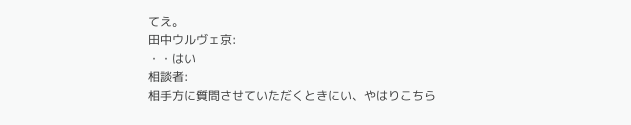てえ。
田中ウルヴェ京:
・・はい
相談者:
相手方に質問させていただくときにい、やはりこちら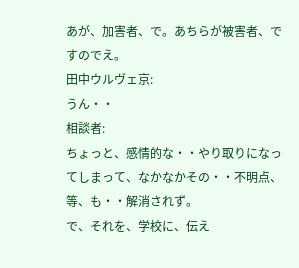あが、加害者、で。あちらが被害者、ですのでえ。
田中ウルヴェ京:
うん・・
相談者:
ちょっと、感情的な・・やり取りになってしまって、なかなかその・・不明点、等、も・・解消されず。
で、それを、学校に、伝え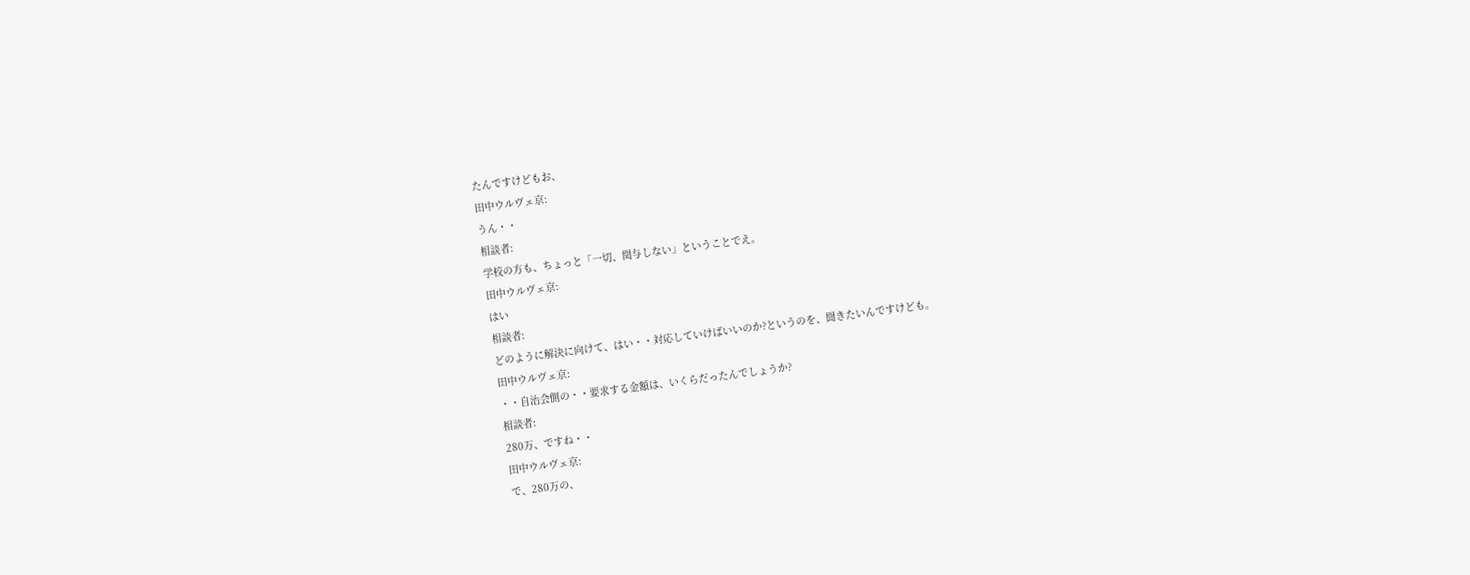たんですけどもお、
田中ウルヴェ京:
うん・・
相談者:
学校の方も、ちょっと「一切、関与しない」ということでえ。
田中ウルヴェ京:
はい
相談者:
どのように解決に向けて、はい・・対応していけばいいのか?というのを、聞きたいんですけども。
田中ウルヴェ京:
・・自治会側の・・要求する金額は、いくらだったんでしょうか?
相談者:
280万、ですね・・
田中ウルヴェ京:
で、280万の、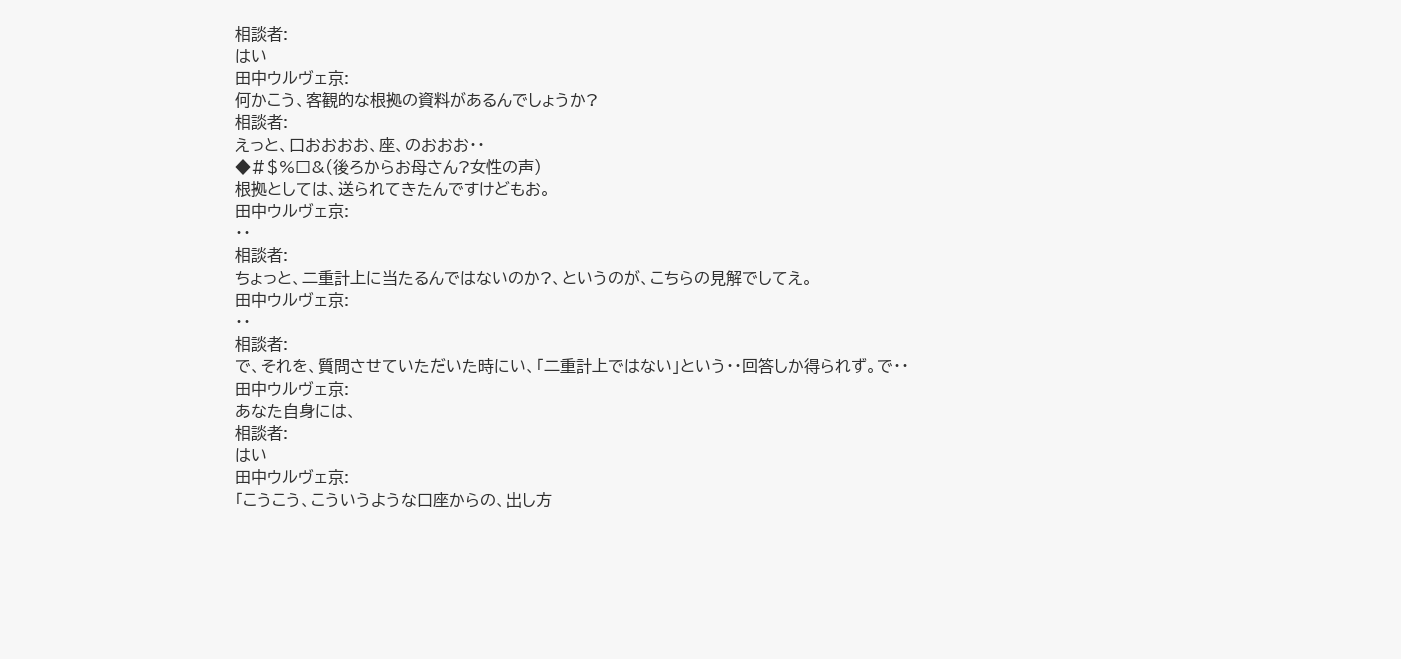相談者:
はい
田中ウルヴェ京:
何かこう、客観的な根拠の資料があるんでしょうか?
相談者:
えっと、口おおおお、座、のおおお・・
◆#$%□&(後ろからお母さん?女性の声)
根拠としては、送られてきたんですけどもお。
田中ウルヴェ京:
・・
相談者:
ちょっと、二重計上に当たるんではないのか?、というのが、こちらの見解でしてえ。
田中ウルヴェ京:
・・
相談者:
で、それを、質問させていただいた時にい、「二重計上ではない」という・・回答しか得られず。で・・
田中ウルヴェ京:
あなた自身には、
相談者:
はい
田中ウルヴェ京:
「こうこう、こういうような口座からの、出し方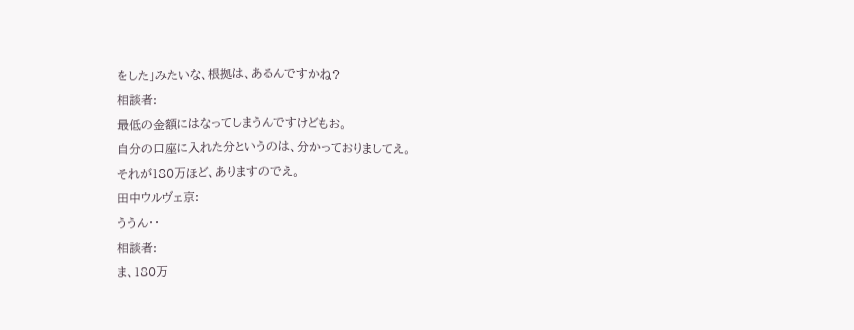をした」みたいな、根拠は、あるんですかね?
相談者:
最低の金額にはなってしまうんですけどもお。
自分の口座に入れた分というのは、分かっておりましてえ。
それが180万ほど、ありますのでえ。
田中ウルヴェ京:
ううん・・
相談者:
ま、180万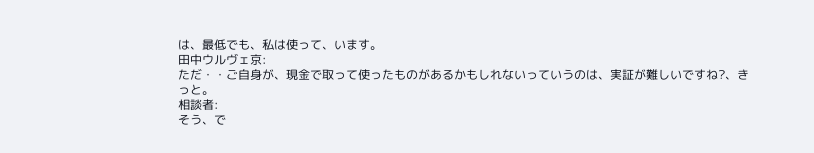は、最低でも、私は使って、います。
田中ウルヴェ京:
ただ・・ご自身が、現金で取って使ったものがあるかもしれないっていうのは、実証が難しいですね?、きっと。
相談者:
そう、で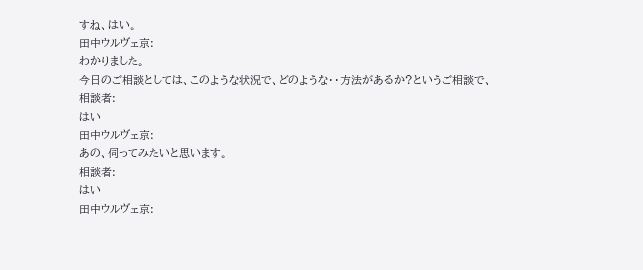すね、はい。
田中ウルヴェ京:
わかりました。
今日のご相談としては、このような状況で、どのような・・方法があるか?というご相談で、
相談者:
はい
田中ウルヴェ京:
あの、伺ってみたいと思います。
相談者:
はい
田中ウルヴェ京: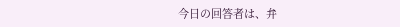今日の回答者は、弁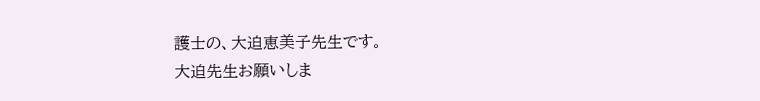護士の、大迫恵美子先生です。
大迫先生お願いしま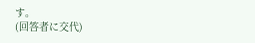す。
(回答者に交代)